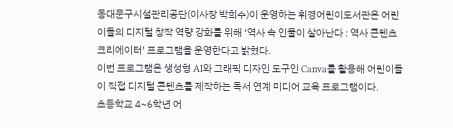동대문구시설관리공단(이사장 박희수)이 운영하는 휘경어린이도서관은 어린이들의 디지털 창작 역량 강화를 위해 ‘역사 속 인물이 살아난다 : 역사 콘텐츠 크리에이터’ 프로그램을 운영한다고 밝혔다.
이번 프로그램은 생성형 AI와 그래픽 디자인 도구인 Canva를 활용해 어린이들이 직접 디지털 콘텐츠를 제작하는 독서 연계 미디어 교육 프로그램이다.
초등학교 4~6학년 어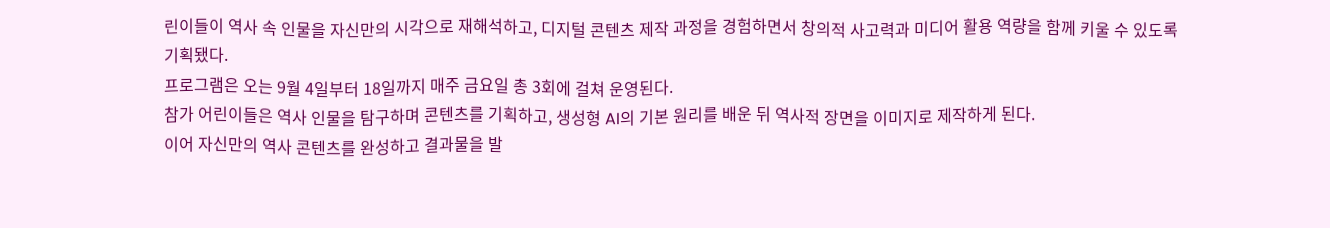린이들이 역사 속 인물을 자신만의 시각으로 재해석하고, 디지털 콘텐츠 제작 과정을 경험하면서 창의적 사고력과 미디어 활용 역량을 함께 키울 수 있도록 기획됐다.
프로그램은 오는 9월 4일부터 18일까지 매주 금요일 총 3회에 걸쳐 운영된다.
참가 어린이들은 역사 인물을 탐구하며 콘텐츠를 기획하고, 생성형 AI의 기본 원리를 배운 뒤 역사적 장면을 이미지로 제작하게 된다.
이어 자신만의 역사 콘텐츠를 완성하고 결과물을 발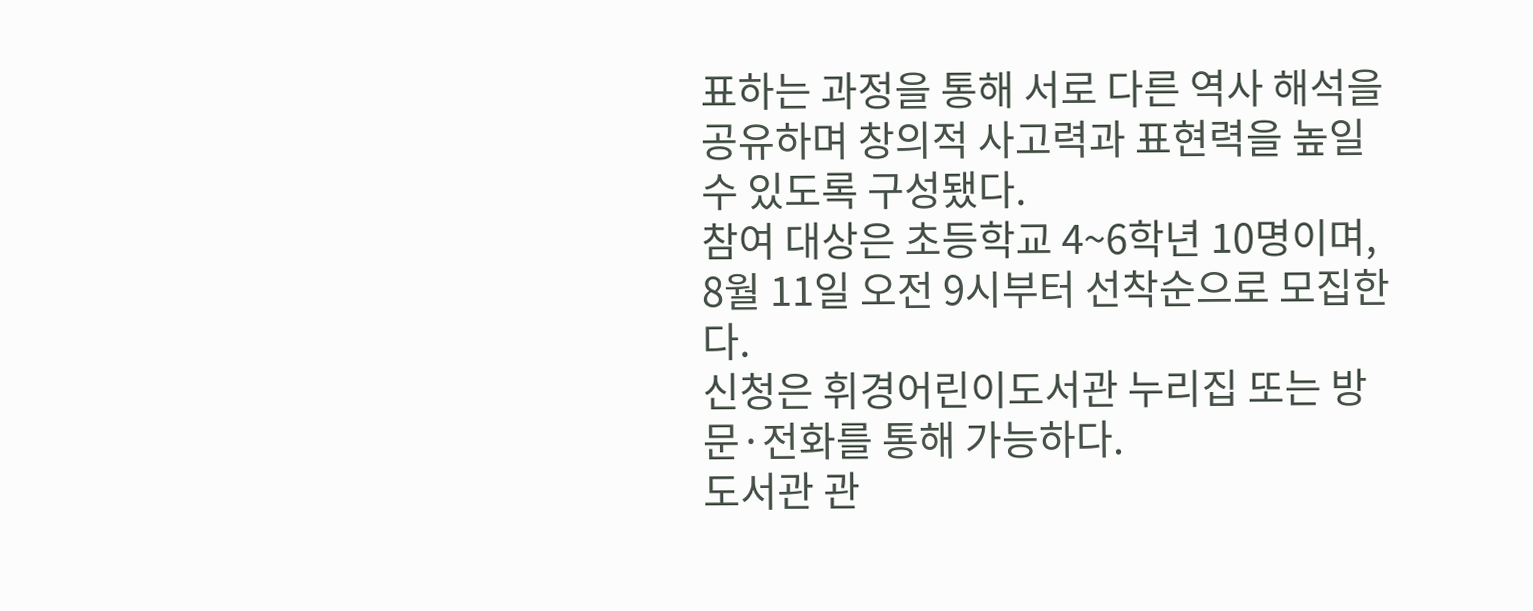표하는 과정을 통해 서로 다른 역사 해석을 공유하며 창의적 사고력과 표현력을 높일 수 있도록 구성됐다.
참여 대상은 초등학교 4~6학년 10명이며, 8월 11일 오전 9시부터 선착순으로 모집한다.
신청은 휘경어린이도서관 누리집 또는 방문·전화를 통해 가능하다.
도서관 관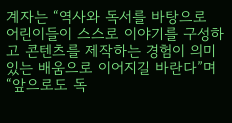계자는 “역사와 독서를 바탕으로 어린이들이 스스로 이야기를 구성하고 콘텐츠를 제작하는 경험이 의미 있는 배움으로 이어지길 바란다”며 “앞으로도 독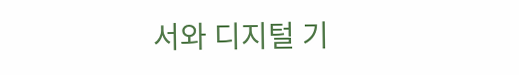서와 디지털 기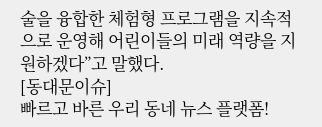술을 융합한 체험형 프로그램을 지속적으로 운영해 어린이들의 미래 역량을 지원하겠다”고 말했다.
[동대문이슈]
빠르고 바른 우리 동네 뉴스 플랫폼!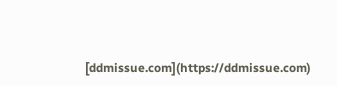[ddmissue.com](https://ddmissue.com)